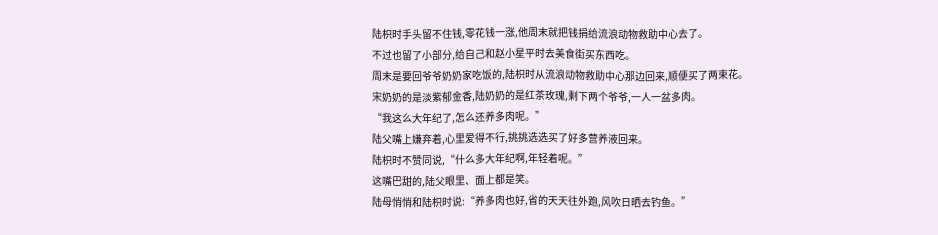陆枳时手头留不住钱,零花钱一涨,他周末就把钱捐给流浪动物救助中心去了。
不过也留了小部分,给自己和赵小星平时去美食街买东西吃。
周末是要回爷爷奶奶家吃饭的,陆枳时从流浪动物救助中心那边回来,顺便买了两束花。
宋奶奶的是淡紫郁金香,陆奶奶的是红茶玫瑰,剩下两个爷爷,一人一盆多肉。
“我这么大年纪了,怎么还养多肉呢。”
陆父嘴上嫌弃着,心里爱得不行,挑挑选选买了好多营养液回来。
陆枳时不赞同说,“什么多大年纪啊,年轻着呢。”
这嘴巴甜的,陆父眼里、面上都是笑。
陆母悄悄和陆枳时说:“养多肉也好,省的天天往外跑,风吹日晒去钓鱼。”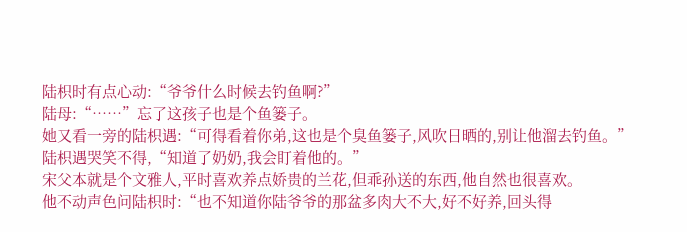陆枳时有点心动:“爷爷什么时候去钓鱼啊?”
陆母:“……”忘了这孩子也是个鱼篓子。
她又看一旁的陆枳遇:“可得看着你弟,这也是个臭鱼篓子,风吹日晒的,别让他溜去钓鱼。”
陆枳遇哭笑不得,“知道了奶奶,我会盯着他的。”
宋父本就是个文雅人,平时喜欢养点娇贵的兰花,但乖孙送的东西,他自然也很喜欢。
他不动声色问陆枳时:“也不知道你陆爷爷的那盆多肉大不大,好不好养,回头得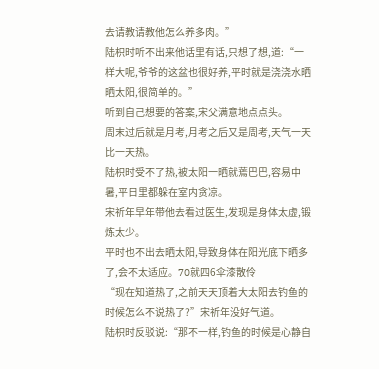去请教请教他怎么养多肉。”
陆枳时听不出来他话里有话,只想了想,道:“一样大呢,爷爷的这盆也很好养,平时就是浇浇水晒晒太阳,很简单的。”
听到自己想要的答案,宋父满意地点点头。
周末过后就是月考,月考之后又是周考,天气一天比一天热。
陆枳时受不了热,被太阳一晒就蔫巴巴,容易中暑,平日里都躲在室内贪凉。
宋祈年早年带他去看过医生,发现是身体太虚,锻炼太少。
平时也不出去晒太阳,导致身体在阳光底下晒多了,会不太适应。7O就四6伞漆散伶
“现在知道热了,之前天天顶着大太阳去钓鱼的时候怎么不说热了?”宋祈年没好气道。
陆枳时反驳说:“那不一样,钓鱼的时候是心静自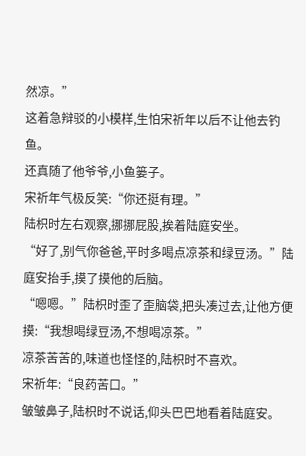然凉。”
这着急辩驳的小模样,生怕宋祈年以后不让他去钓鱼。
还真随了他爷爷,小鱼篓子。
宋祈年气极反笑:“你还挺有理。”
陆枳时左右观察,挪挪屁股,挨着陆庭安坐。
“好了,别气你爸爸,平时多喝点凉茶和绿豆汤。”陆庭安抬手,摸了摸他的后脑。
“嗯嗯。”陆枳时歪了歪脑袋,把头凑过去,让他方便摸:“我想喝绿豆汤,不想喝凉茶。”
凉茶苦苦的,味道也怪怪的,陆枳时不喜欢。
宋祈年:“良药苦口。”
皱皱鼻子,陆枳时不说话,仰头巴巴地看着陆庭安。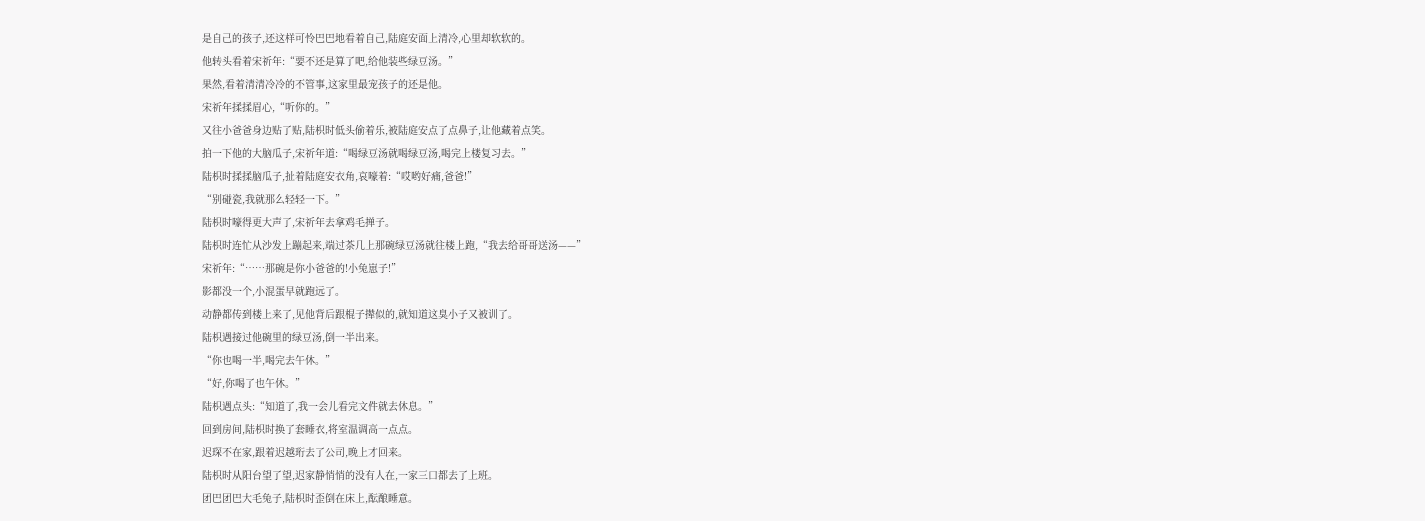是自己的孩子,还这样可怜巴巴地看着自己,陆庭安面上清冷,心里却软软的。
他转头看着宋祈年:“要不还是算了吧,给他装些绿豆汤。”
果然,看着清清冷冷的不管事,这家里最宠孩子的还是他。
宋祈年揉揉眉心,“听你的。”
又往小爸爸身边贴了贴,陆枳时低头偷着乐,被陆庭安点了点鼻子,让他藏着点笑。
拍一下他的大脑瓜子,宋祈年道:“喝绿豆汤就喝绿豆汤,喝完上楼复习去。”
陆枳时揉揉脑瓜子,扯着陆庭安衣角,哀嚎着:“哎哟好痛,爸爸!”
“别碰瓷,我就那么轻轻一下。”
陆枳时嚎得更大声了,宋祈年去拿鸡毛掸子。
陆枳时连忙从沙发上蹦起来,端过茶几上那碗绿豆汤就往楼上跑,“我去给哥哥送汤——”
宋祈年:“……那碗是你小爸爸的!小兔崽子!”
影都没一个,小混蛋早就跑远了。
动静都传到楼上来了,见他背后跟棍子撵似的,就知道这臭小子又被训了。
陆枳遇接过他碗里的绿豆汤,倒一半出来。
“你也喝一半,喝完去午休。”
“好,你喝了也午休。”
陆枳遇点头:“知道了,我一会儿看完文件就去休息。”
回到房间,陆枳时换了套睡衣,将室温调高一点点。
迟琛不在家,跟着迟越珩去了公司,晚上才回来。
陆枳时从阳台望了望,迟家静悄悄的没有人在,一家三口都去了上班。
团巴团巴大毛兔子,陆枳时歪倒在床上,酝酿睡意。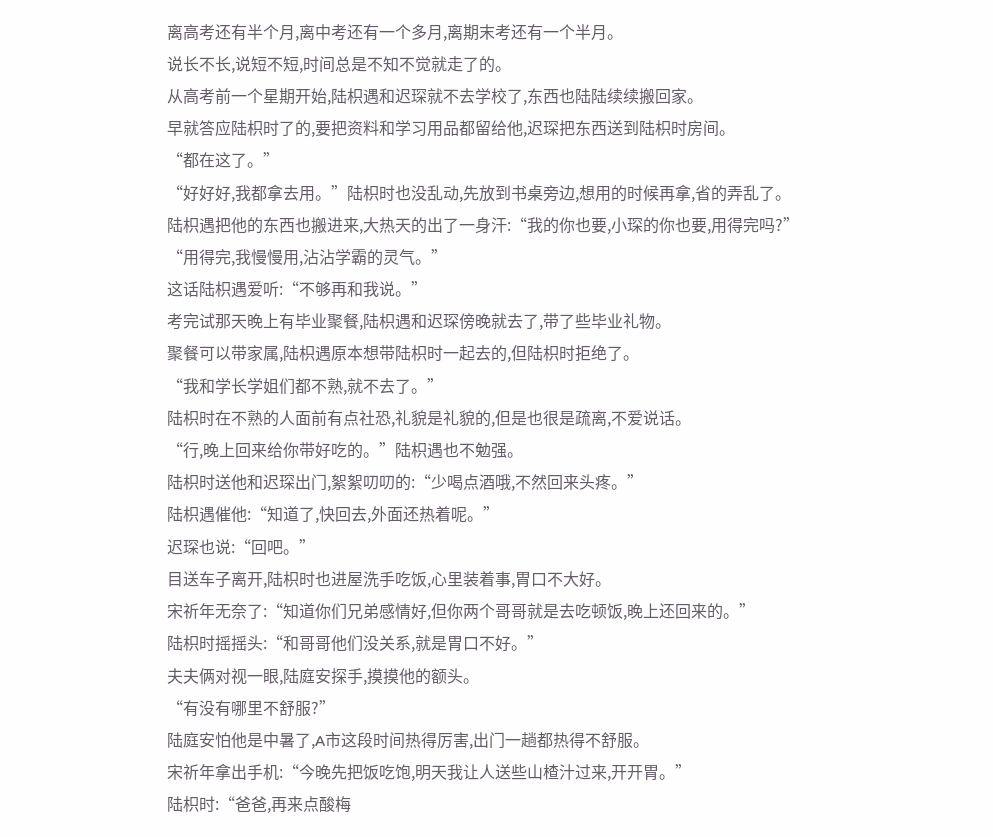离高考还有半个月,离中考还有一个多月,离期末考还有一个半月。
说长不长,说短不短,时间总是不知不觉就走了的。
从高考前一个星期开始,陆枳遇和迟琛就不去学校了,东西也陆陆续续搬回家。
早就答应陆枳时了的,要把资料和学习用品都留给他,迟琛把东西送到陆枳时房间。
“都在这了。”
“好好好,我都拿去用。”陆枳时也没乱动,先放到书桌旁边,想用的时候再拿,省的弄乱了。
陆枳遇把他的东西也搬进来,大热天的出了一身汗:“我的你也要,小琛的你也要,用得完吗?”
“用得完,我慢慢用,沾沾学霸的灵气。”
这话陆枳遇爱听:“不够再和我说。”
考完试那天晚上有毕业聚餐,陆枳遇和迟琛傍晚就去了,带了些毕业礼物。
聚餐可以带家属,陆枳遇原本想带陆枳时一起去的,但陆枳时拒绝了。
“我和学长学姐们都不熟,就不去了。”
陆枳时在不熟的人面前有点社恐,礼貌是礼貌的,但是也很是疏离,不爱说话。
“行,晚上回来给你带好吃的。”陆枳遇也不勉强。
陆枳时送他和迟琛出门,絮絮叨叨的:“少喝点酒哦,不然回来头疼。”
陆枳遇催他:“知道了,快回去,外面还热着呢。”
迟琛也说:“回吧。”
目送车子离开,陆枳时也进屋洗手吃饭,心里装着事,胃口不大好。
宋祈年无奈了:“知道你们兄弟感情好,但你两个哥哥就是去吃顿饭,晚上还回来的。”
陆枳时摇摇头:“和哥哥他们没关系,就是胃口不好。”
夫夫俩对视一眼,陆庭安探手,摸摸他的额头。
“有没有哪里不舒服?”
陆庭安怕他是中暑了,A市这段时间热得厉害,出门一趟都热得不舒服。
宋祈年拿出手机:“今晚先把饭吃饱,明天我让人送些山楂汁过来,开开胃。”
陆枳时:“爸爸,再来点酸梅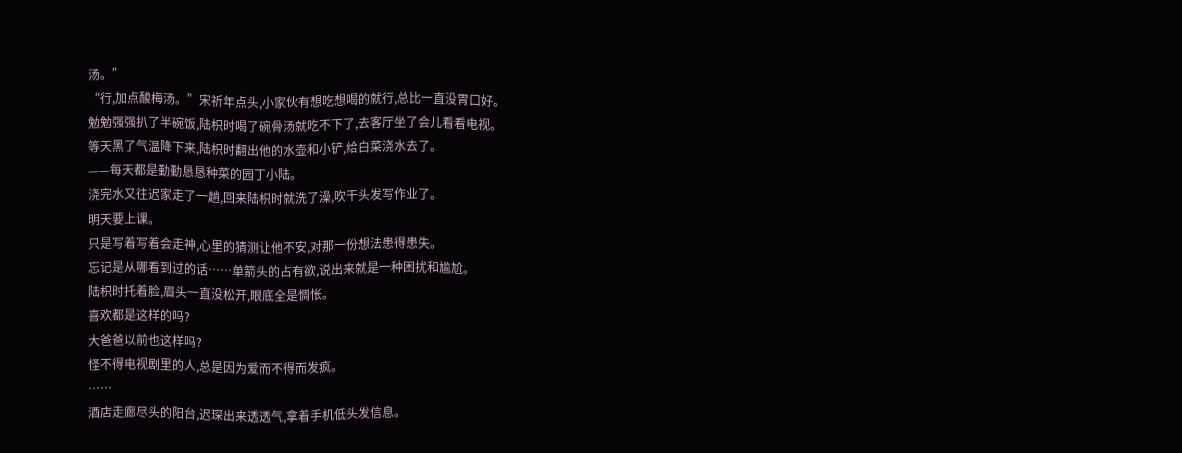汤。”
“行,加点酸梅汤。”宋祈年点头,小家伙有想吃想喝的就行,总比一直没胃口好。
勉勉强强扒了半碗饭,陆枳时喝了碗骨汤就吃不下了,去客厅坐了会儿看看电视。
等天黑了气温降下来,陆枳时翻出他的水壶和小铲,给白菜浇水去了。
——每天都是勤勤恳恳种菜的园丁小陆。
浇完水又往迟家走了一趟,回来陆枳时就洗了澡,吹干头发写作业了。
明天要上课。
只是写着写着会走神,心里的猜测让他不安,对那一份想法患得患失。
忘记是从哪看到过的话……单箭头的占有欲,说出来就是一种困扰和尴尬。
陆枳时托着脸,眉头一直没松开,眼底全是惆怅。
喜欢都是这样的吗?
大爸爸以前也这样吗?
怪不得电视剧里的人,总是因为爱而不得而发疯。
……
酒店走廊尽头的阳台,迟琛出来透透气,拿着手机低头发信息。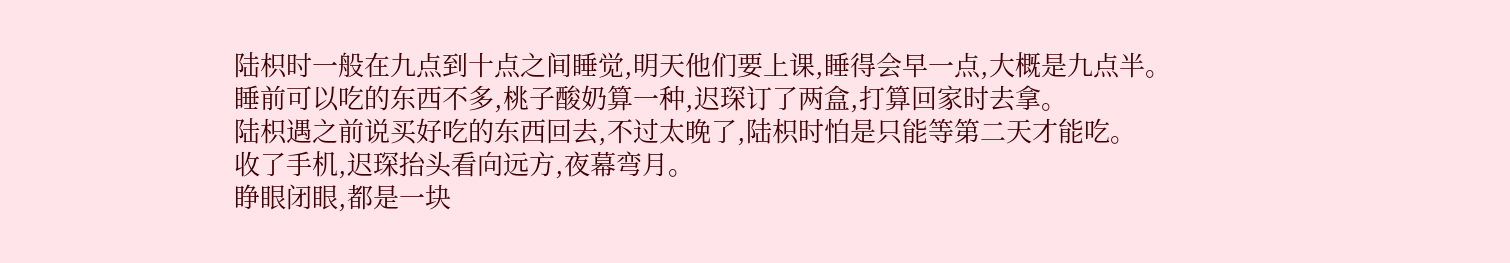陆枳时一般在九点到十点之间睡觉,明天他们要上课,睡得会早一点,大概是九点半。
睡前可以吃的东西不多,桃子酸奶算一种,迟琛订了两盒,打算回家时去拿。
陆枳遇之前说买好吃的东西回去,不过太晚了,陆枳时怕是只能等第二天才能吃。
收了手机,迟琛抬头看向远方,夜幕弯月。
睁眼闭眼,都是一块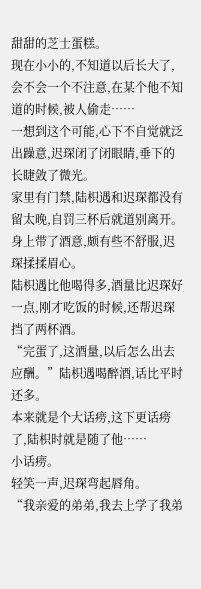甜甜的芝士蛋糕。
现在小小的,不知道以后长大了,会不会一个不注意,在某个他不知道的时候,被人偷走……
一想到这个可能,心下不自觉就泛出躁意,迟琛闭了闭眼睛,垂下的长睫敛了微光。
家里有门禁,陆枳遇和迟琛都没有留太晚,自罚三杯后就道别离开。
身上带了酒意,颇有些不舒服,迟琛揉揉眉心。
陆枳遇比他喝得多,酒量比迟琛好一点,刚才吃饭的时候,还帮迟琛挡了两杯酒。
“完蛋了,这酒量,以后怎么出去应酬。”陆枳遇喝醉酒,话比平时还多。
本来就是个大话痨,这下更话痨了,陆枳时就是随了他……
小话痨。
轻笑一声,迟琛弯起唇角。
“我亲爱的弟弟,我去上学了我弟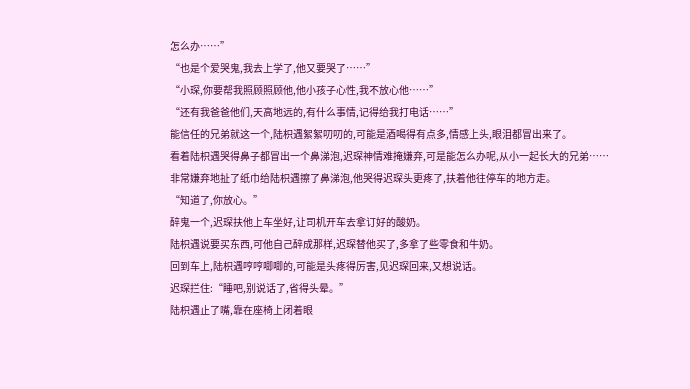怎么办……”
“也是个爱哭鬼,我去上学了,他又要哭了……”
“小琛,你要帮我照顾照顾他,他小孩子心性,我不放心他……”
“还有我爸爸他们,天高地远的,有什么事情,记得给我打电话……”
能信任的兄弟就这一个,陆枳遇絮絮叨叨的,可能是酒喝得有点多,情感上头,眼泪都冒出来了。
看着陆枳遇哭得鼻子都冒出一个鼻涕泡,迟琛神情难掩嫌弃,可是能怎么办呢,从小一起长大的兄弟……
非常嫌弃地扯了纸巾给陆枳遇擦了鼻涕泡,他哭得迟琛头更疼了,扶着他往停车的地方走。
“知道了,你放心。”
醉鬼一个,迟琛扶他上车坐好,让司机开车去拿订好的酸奶。
陆枳遇说要买东西,可他自己醉成那样,迟琛替他买了,多拿了些零食和牛奶。
回到车上,陆枳遇哼哼唧唧的,可能是头疼得厉害,见迟琛回来,又想说话。
迟琛拦住:“睡吧,别说话了,省得头晕。”
陆枳遇止了嘴,靠在座椅上闭着眼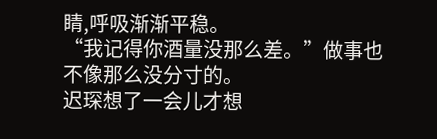睛,呼吸渐渐平稳。
“我记得你酒量没那么差。”做事也不像那么没分寸的。
迟琛想了一会儿才想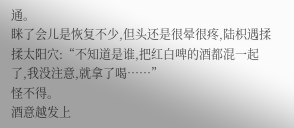通。
眯了会儿是恢复不少,但头还是很晕很疼,陆枳遇揉揉太阳穴:“不知道是谁,把红白啤的酒都混一起了,我没注意,就拿了喝……”
怪不得。
酒意越发上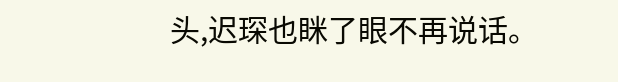头,迟琛也眯了眼不再说话。